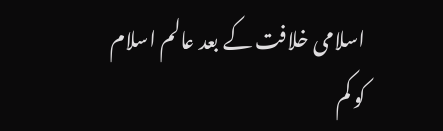اسلامی خلافت کے بعد عالم اسلام
کو کم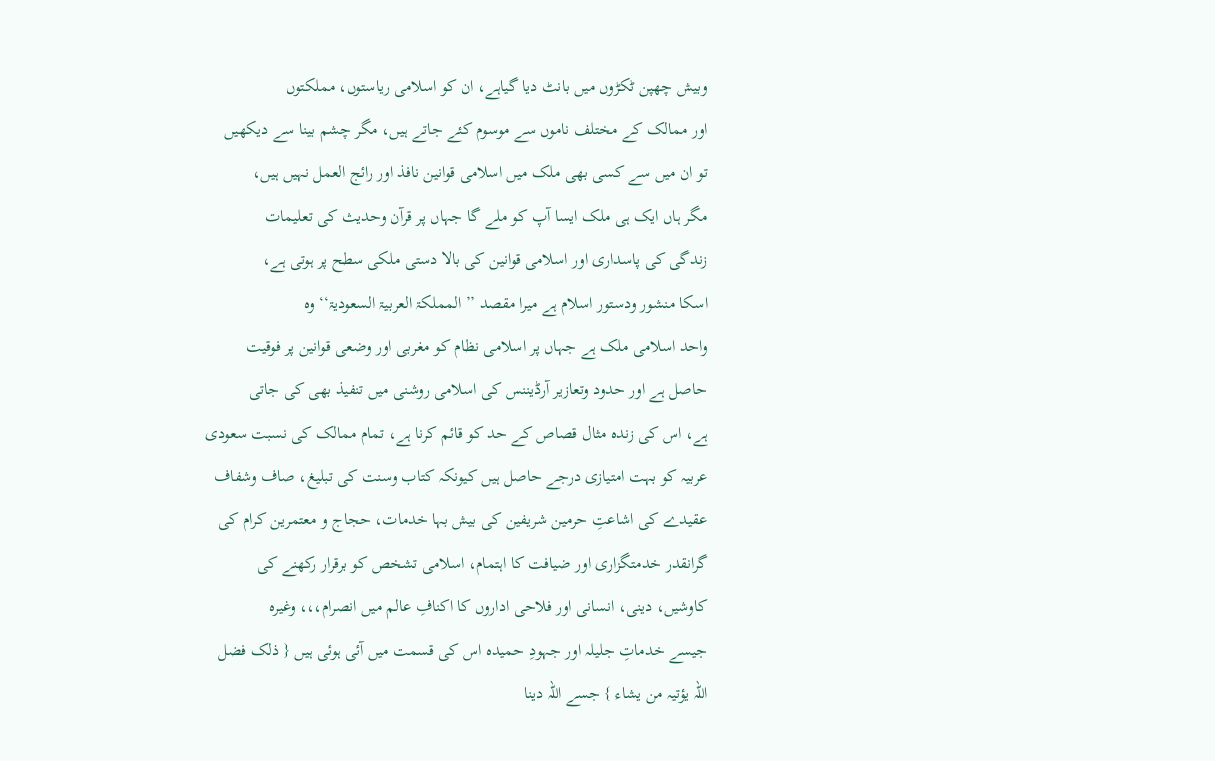وبیش چھپن ٹکڑوں میں بانٹ دیا گیاہے، ان کو اسلامی ریاستوں، مملکتوں
اور ممالک کے مختلف ناموں سے موسوم کئے جاتے ہیں، مگر چشم بینا سے دیکھیں
تو ان میں سے کسی بھی ملک میں اسلامی قوانین نافذ اور رائج العمل نہیں ہیں،
مگر ہاں ایک ہی ملک ایسا آپ کو ملے گا جہاں پر قرآن وحدیث کی تعلیمات
زندگی کی پاسداری اور اسلامی قوانین کی بالا دستی ملکی سطح پر ہوتی ہے،
اسکا منشور ودستور اسلام ہے میرا مقصد ’’ المملکۃ العربیۃ السعودیۃ‘‘ وہ
واحد اسلامی ملک ہے جہاں پر اسلامی نظام کو مغربی اور وضعی قوانین پر فوقیت
حاصل ہے اور حدود وتعازیر آرڈیننس کی اسلامی روشنی میں تنفیذ بھی کی جاتی
ہے، اس کی زندہ مثال قصاص کے حد کو قائم کرنا ہے، تمام ممالک کی نسبت سعودی
عربیہ کو بہت امتیازی درجے حاصل ہیں کیونکہ کتاب وسنت کی تبلیغ، صاف وشفاف
عقیدے کی اشاعتِ حرمین شریفین کی بیش بہا خدمات، حجاج و معتمرین کرام کی
گرانقدر خدمتگزاری اور ضیافت کا اہتمام، اسلامی تشخص کو برقرار رکھنے کی
کاوشیں، دینی، انسانی اور فلاحی اداروں کا اکنافِ عالم میں انصرام،،، وغیرہ
جیسے خدماتِ جلیلہ اور جہودِ حمیدہ اس کی قسمت میں آئی ہوئی ہیں { ذلک فضل
اللہ یؤتیہ من یشاء } جسے اللہ دینا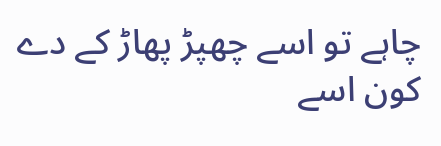چاہے تو اسے چھپڑ پھاڑ کے دے کون اسے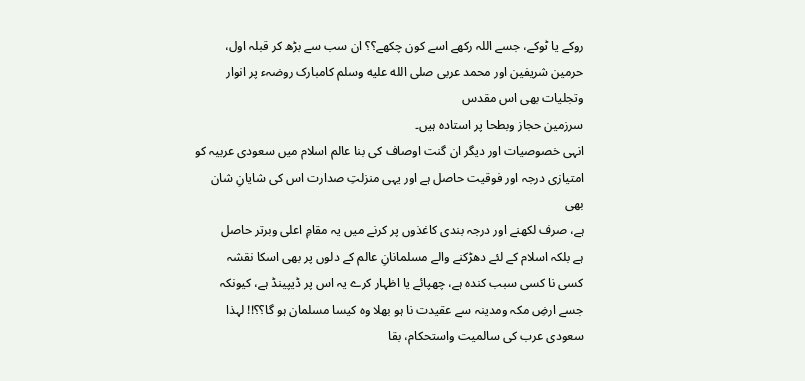روکے یا ٹوکے، جسے اللہ رکھے اسے کون چکھے؟؟ ان سب سے بڑھ کر قبلہ اول،
حرمین شریفین اور محمد عربی صلى الله عليه وسلم کامبارک روضہء پر انوار وتجلیات بھی اس مقدس
سرزمین حجاز وبطحا پر استادہ ہیں۔
انہی خصوصیات اور دیگر ان گنت اوصاف کی بنا عالم اسلام میں سعودی عربیہ کو
امتیازی درجہ اور فوقیت حاصل ہے اور یہی منزلتِ صدارت اس کی شایانِ شان بھی
ہے، صرف لکھنے اور درجہ بندی کاغذوں پر کرنے میں یہ مقامِ اعلی وبرتر حاصل
ہے بلکہ اسلام کے لئے دھڑکنے والے مسلمانانِ عالم کے دلوں پر بھی اسکا نقشہ
کسی نا کسی سبب کندہ ہے، چھپائے یا اظہار کرے یہ اس پر ڈیپینڈ ہے، کیونکہ
جسے ارضِ مکہ ومدینہ سے عقیدت نا ہو بھلا وہ کیسا مسلمان ہو گا؟؟!! لہذا
سعودی عرب کی سالمیت واستحکام، بقا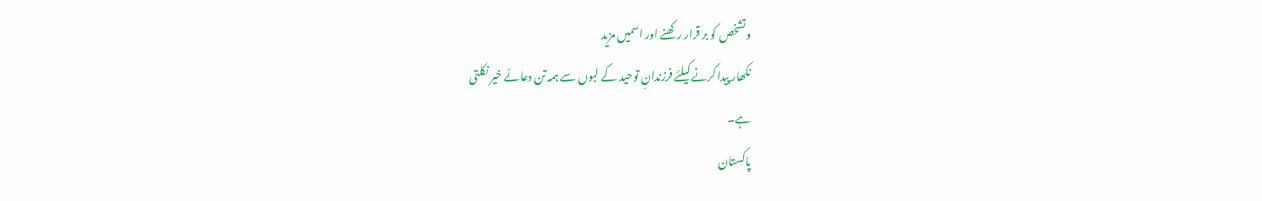وتشخص کو بر قرار رکھنے اور اسمیں مزید
نکھار پیدا کرنے کیلئے فرزندانِ توحید کے لبوں سے ہمہ تن دعائے خیر نکلتی
ہے۔
پاکستان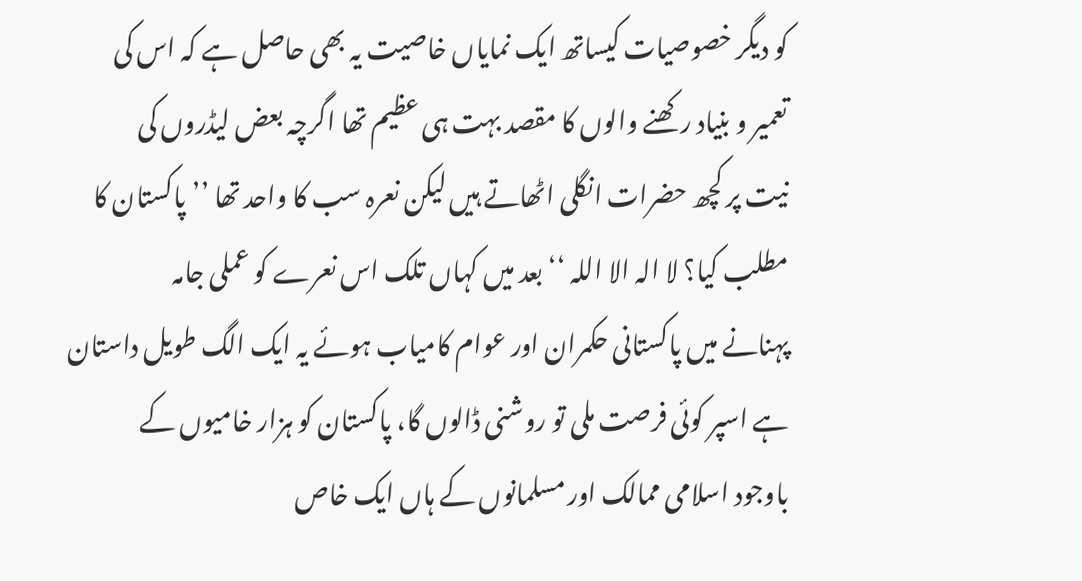کو دیگر خصوصیات کیساتھ ایک نمایاں خاصیت یہ بھی حاصل ہے کہ اس کی
تعمیر و بنیاد رکھنے والوں کا مقصد بہت ہی عظیم تھا اگرچہ بعض لیڈروں کی
نیت پر کچھ حضرات انگلی اٹھاتے ہیں لیکن نعرہ سب کا واحد تھا ’’پاکستان کا
مطلب کیا؟ لا الہ الا اللہ ‘‘ بعد میں کہاں تلک اس نعرے کو عملی جامہ
پہنانے میں پاکستانی حکمران اور عوام کامیاب ہوئے یہ ایک الگ طویل داستان
ہے اسپر کوئی فرصت ملی تو روشنی ڈالوں گا، پاکستان کو ہزار خامیوں کے
باوجود اسلامی ممالک اور مسلمانوں کے ہاں ایک خاص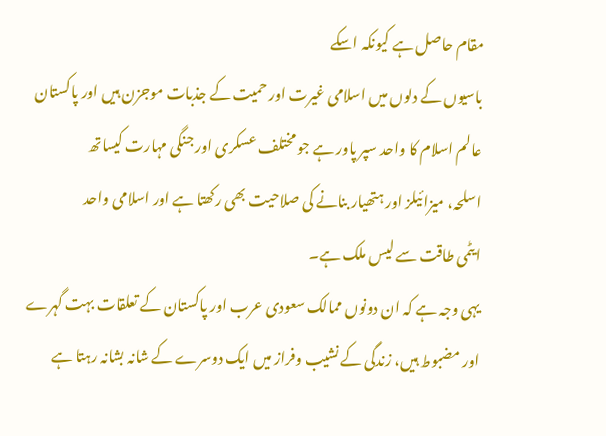مقام حاصل ہے کیونکہ اسکے
باسیوں کے دلوں میں اسلامی غیرت اور حمیت کے جذبات موجزن ہیں اور پاکستان
عالم اسلام کا واحد سپر پاور ہے جو مختلف عسکری اور جنگی مہارت کیساتھ
اسلحہ، میزائیلز اور ہتھیار بنانے کی صلاحیت بھی رکھتا ہے اور اسلامی واحد
ایٹمی طاقت سے لیس ملک ہے۔
یہی وجہ ہے کہ ان دونوں ممالک سعودی عرب اور پاکستان کے تعلقات بہت گہرے
اور مضبوط ہیں، زندگی کے نشیب وفراز میں ایک دوسرے کے شانہ بشانہ رہتا ہے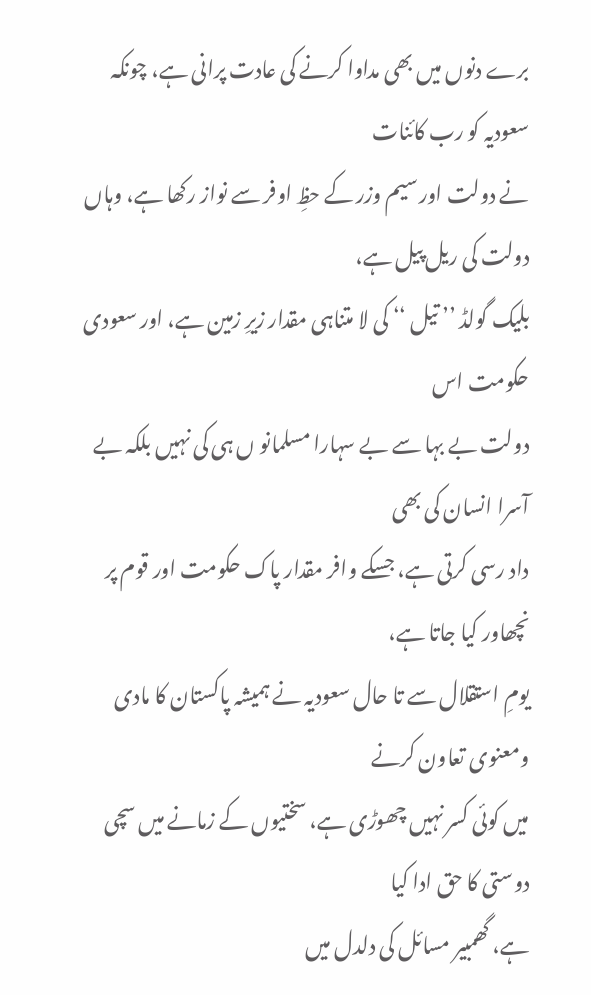برے دنوں میں بھی مداوا کرنے کی عادت پرانی ہے، چونکہ سعودیہ کو رب کائنات
نے دولت اور سیم وزر کے حظِ اوفر سے نواز رکھا ہے، وہاں دولت کی ریل پیل ہے،
بلیک گولڈ ’’ تیل ‘‘ کی لا متناہی مقدار زیرِ زمین ہے، اور سعودی حکومت اس
دولت بے بہا سے بے سہارا مسلمانو ں ہی کی نہیں بلکہ بے آسرا انسان کی بھی
داد رسی کرتی ہے، جسکے وافر مقدار پاک حکومت اور قوم پر نچھاور کیا جاتا ہے،
یومِ استقلال سے تا حال سعودیہ نے ہمیشہ پاکستان کا مادی ومعنوی تعاون کرنے
میں کوئی کسر نہیں چھوڑی ہے، سختیوں کے زمانے میں سچی دوستی کا حق ادا کیا
ہے، گھمبیر مسائل کی دلدل میں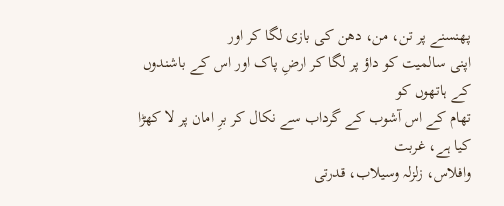پھنسنے پر تن، من، دھن کی بازی لگا کر اور
اپنی سالمیت کو داؤ پر لگا کر ارضِ پاک اور اس کے باشندوں کے ہاتھوں کو
تھام کے اس آشوب کے گرداب سے نکال کر برِ امان پر لا کھڑا کیا ہے، غربت
وافلاس، زلزلہ وسیلاب، قدرتی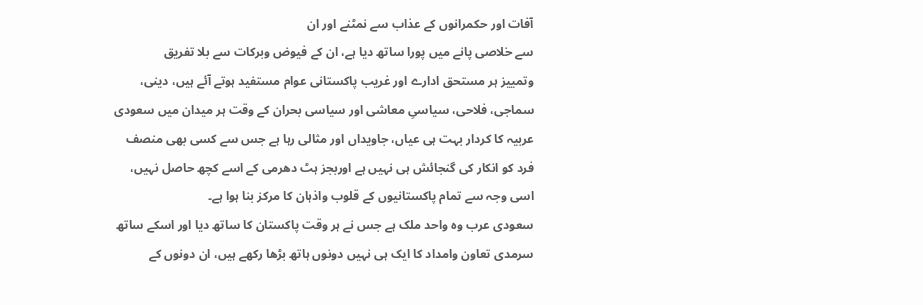آفات اور حکمرانوں کے عذاب سے نمٹنے اور ان
سے خلاصی پانے میں پورا ساتھ دیا ہے، ان کے فیوض وبرکات سے بلا تفریق
وتمییز ہر مستحق ادارے اور غریب پاکستانی عوام مستفید ہوتے آئے ہیں، دینی،
سماجی، فلاحی، سیاسیِ معاشی اور سیاسی بحران کے وقت ہر میدان میں سعودی
عربیہ کا کردار بہت ہی عیاں، جاویداں اور مثالی رہا ہے جس سے کسی بھی منصف
فرد کو انکار کی گنجائش ہی نہیں ہے اوربجز ہٹ دھرمی کے اسے کچھ حاصل نہیں،
اسی وجہ سے تمام پاکستانیوں کے قلوب واذہان کا مرکز بنا ہوا ہے۔
سعودی عرب وہ واحد ملک ہے جس نے ہر وقت پاکستان کا ساتھ دیا اور اسکے ساتھ
سرمدی تعاون وامداد کا ایک ہی نہیں دونوں ہاتھ بڑھا رکھے ہیں، ان دونوں کے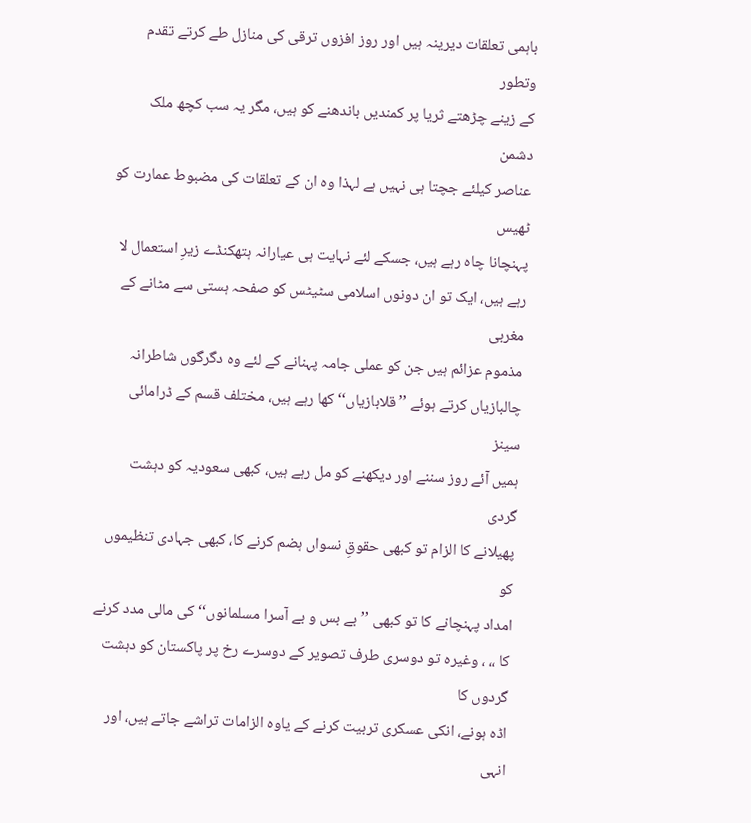باہمی تعلقات دیرینہ ہیں اور روز افزوں ترقی کی منازل طے کرتے تقدم وتطور
کے زینے چڑھتے ثریا پر کمندیں باندھنے کو ہیں، مگر یہ سب کچھ ملک دشمن
عناصر کیلئے جچتا ہی نہیں ہے لہذا وہ ان کے تعلقات کی مضبوط عمارت کو ٹھیس
پہنچانا چاہ رہے ہیں، جسکے لئے نہایت ہی عیارانہ ہتھکنڈے زیرِ استعمال لا
رہے ہیں، ایک تو ان دونوں اسلامی سٹیٹس کو صفحہ ہستی سے مٹانے کے مغربی
مذموم عزائم ہیں جن کو عملی جامہ پہنانے کے لئے وہ دگرگوں شاطرانہ
چالبازیاں کرتے ہوئے ’’قلابازیاں‘‘ کھا رہے ہیں، مختلف قسم کے ڈرامائی سینز
ہمیں آئے روز سننے اور دیکھنے کو مل رہے ہیں، کبھی سعودیہ کو دہشت گردی
پھیلانے کا الزام تو کبھی حقوقِ نسواں ہضم کرنے کا، کبھی جہادی تنظیموں کو
امداد پہنچانے کا تو کبھی ’’بے بس و بے آسرا مسلمانوں‘‘ کی مالی مدد کرنے
کا ،، ، وغیرہ تو دوسری طرف تصویر کے دوسرے رخ پر پاکستان کو دہشت گردوں کا
اڈہ ہونے، انکی عسکری تربیت کرنے کے یاوہ الزامات تراشے جاتے ہیں، اور انہی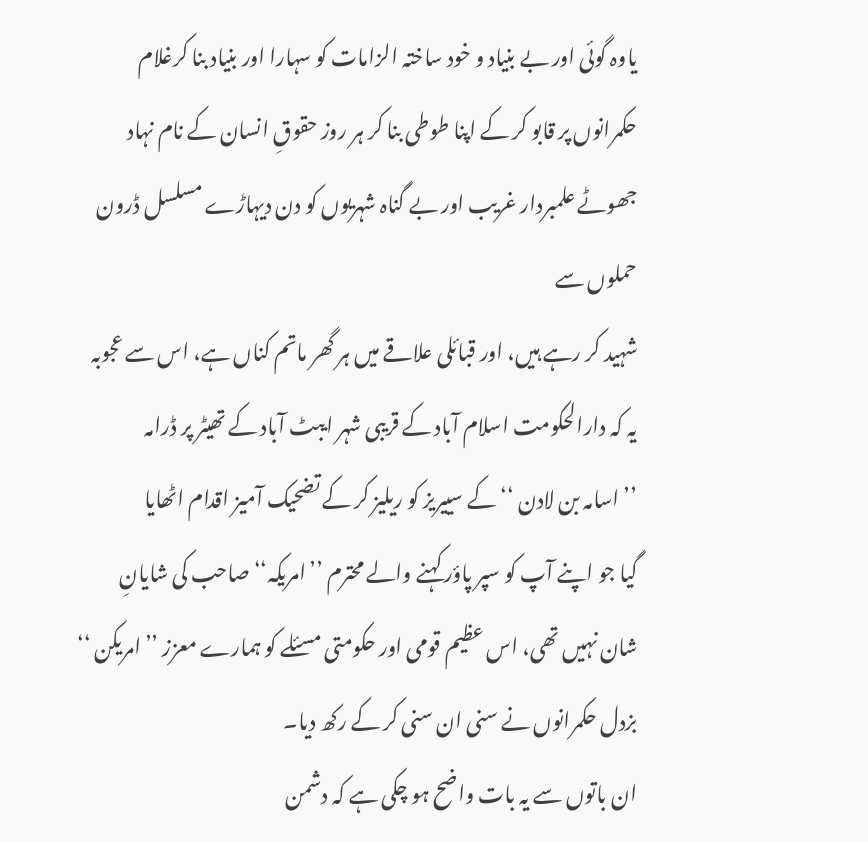یاوہ گوئی اور بے بنیاد و خود ساختہ الزامات کو سہارا اور بنیاد بنا کرغلام
حکمرانوں پر قابو کر کے اپنا طوطی بنا کر ہر روز حقوقِ انسان کے نام نہاد
جھوٹے علمبردار غریب اور بے گناہ شہریوں کو دن دیہاڑے مسلسل ڈرون حملوں سے
شہید کر رہے ہیں، اور قبائلی علاقے میں ہر گھر ماتم کناں ہے، اس سے عجوبہ
یہ کہ دارالحکومت اسلام آباد کے قریبی شہر ایبٹ آباد کے تھیٹر پر ڈرامہ
’’ اسامہ بن لادن ‘‘ کے سییریز کو ریلیز کر کے تضحیک آمیز اقدام اٹھایا
گیا جو اپنے آپ کو سپر پاؤر کہنے والے محترم ’’امریکہ‘‘ صاحب کی شایانِ
شان نہیں تھی، اس عظیم قومی اور حکومتی مسئلے کو ہمارے معزز ’’امریکن ‘‘
بزدل حکمرانوں نے سنی ان سنی کر کے رکھ دیا۔
ان باتوں سے یہ بات واضح ہو چکی ہے کہ دشمن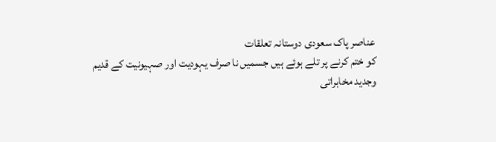عناصر پاک سعودی دوستانہ تعلقات
کو ختم کرنے پر تلے ہوئے ہیں جسمیں نا صرف یہودیت اور صہیونیت کے قدیم
وجدید مخابراتی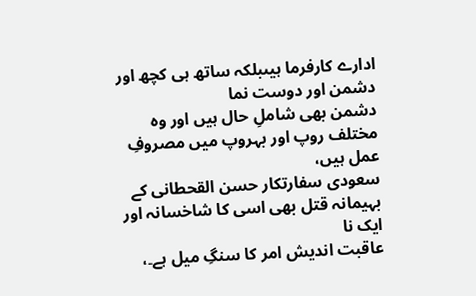ادارے کارفرما ہیںبلکہ ساتھ ہی کچھ اور دشمن اور دوست نما
دشمن بھی شاملِ حال ہیں اور وہ مختلف روپ اور بہروپ میں مصروفِ عمل ہیں،
سعودی سفارتکار حسن القحطانی کے بہیمانہ قتل بھی اسی کا شاخسانہ اور ایک نا
عاقبت اندیش امر کا سنگِ میل ہے۔،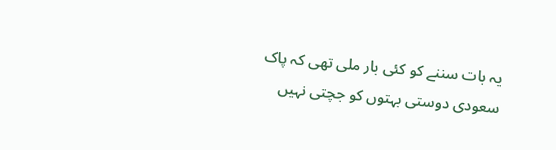یہ بات سننے کو کئی بار ملی تھی کہ پاک
سعودی دوستی بہتوں کو جچتی نہیں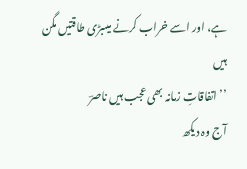ہے، اور اسے خراب کرنے میںبڑی طاقتیں مگن
ہیں
’’اتفاقاتِ زمانہ بھی عجب ہیں ناصرؔ
آج وہ دیکھ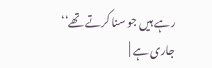رہے ہیں جو سنا کرتے تھے‘‘
جاری ہے |